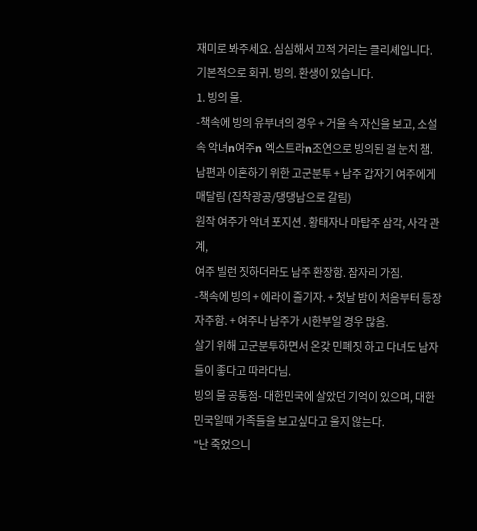재미로 봐주세요. 심심해서 끄적 거리는 클리셰입니다.
기본적으로 회귀. 빙의. 환생이 있습니다.
1. 빙의 물.
-책속에 빙의 유부녀의 경우 + 거울 속 자신을 보고, 소설 속 악녀n여주n 엑스트라n조연으로 빙의된 걸 눈치 챔.
남편과 이혼하기 위한 고군분투 + 남주 갑자기 여주에게 매달림 (집착광공/댕댕남으로 갈림)
원작 여주가 악녀 포지션 . 황태자나 마탑주 삼각, 사각 관계,
여주 빌런 짓하더라도 남주 환장함. 잠자리 가짐.
-책속에 빙의 + 에라이 즐기자. + 첫날 밤이 처음부터 등장 자주함. + 여주나 남주가 시한부일 경우 많음.
살기 위해 고군분투하면서 온갖 민폐짓 하고 다녀도 남자들이 좋다고 따라다님.
빙의 물 공통점- 대한민국에 살았던 기억이 있으며, 대한민국일때 가족들을 보고싶다고 울지 않는다.
"난 죽었으니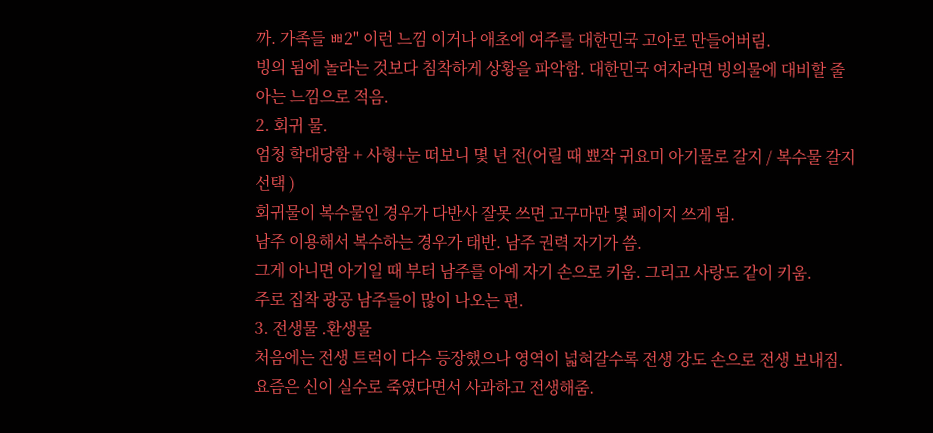까. 가족들 ㅃ2" 이런 느낌 이거나 애초에 여주를 대한민국 고아로 만들어버림.
빙의 됨에 놀라는 것보다 침착하게 상황을 파악함. 대한민국 여자라면 빙의물에 대비할 줄 아는 느낌으로 적음.
2. 회귀 물.
엄청 학대당함 + 사형+눈 떠보니 몇 년 전(어릴 때 뾰작 귀요미 아기물로 갈지 / 복수물 갈지 선택 )
회귀물이 복수물인 경우가 다반사 잘못 쓰면 고구마만 몇 페이지 쓰게 됨.
남주 이용해서 복수하는 경우가 태반. 남주 권력 자기가 씀.
그게 아니면 아기일 때 부터 남주를 아예 자기 손으로 키움. 그리고 사랑도 같이 키움.
주로 집착 광공 남주들이 많이 나오는 편.
3. 전생물 .환생물
처음에는 전생 트럭이 다수 등장했으나 영역이 넓혀갈수록 전생 강도 손으로 전생 보내짐.
요즘은 신이 실수로 죽였다면서 사과하고 전생해줌.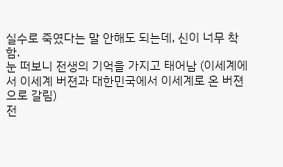실수로 죽였다는 말 안해도 되는데, 신이 너무 착함.
눈 떠보니 전생의 기억을 가지고 태어남 (이세계에서 이세계 버젼과 대한민국에서 이세계로 온 버젼으로 갈림)
전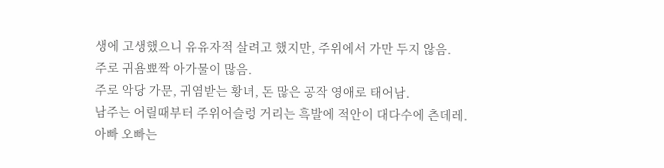생에 고생했으니 유유자적 살려고 했지만, 주위에서 가만 두지 않음.
주로 귀욤뾰짝 아가물이 많음.
주로 악당 가문, 귀염받는 황녀, 돈 많은 공작 영애로 태어남.
남주는 어릴때부터 주위어슬렁 거리는 흑발에 적안이 대다수에 츤데레.
아빠 오빠는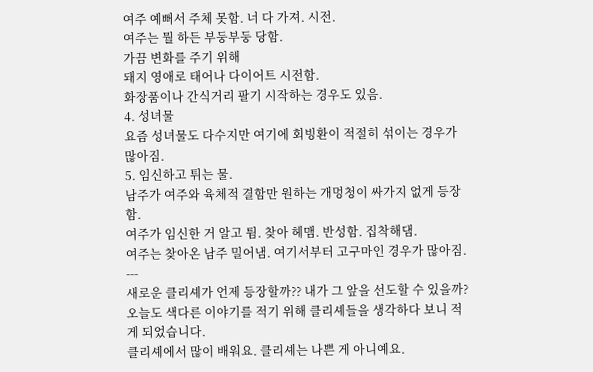여주 예뻐서 주체 못함. 너 다 가져. 시전.
여주는 뭘 하든 부둥부둥 당함.
가끔 변화를 주기 위해
돼지 영애로 태어나 다이어트 시전함.
화장품이나 간식거리 팔기 시작하는 경우도 있음.
4. 성녀물
요즘 성녀물도 다수지만 여기에 회빙환이 적절히 섞이는 경우가 많아짐.
5. 임신하고 튀는 물.
남주가 여주와 육체적 결함만 원하는 개멍청이 싸가지 없게 등장함.
여주가 임신한 거 알고 튐. 찾아 헤맴. 반성함. 집착해댐.
여주는 찾아온 남주 밀어냄. 여기서부터 고구마인 경우가 많아짐.
---
새로운 클리셰가 언제 등장할까?? 내가 그 앞을 선도할 수 있을까?
오늘도 색다른 이야기를 적기 위해 클리셰들을 생각하다 보니 적게 되었습니다.
클리셰에서 많이 배워요. 클리셰는 나쁜 게 아니예요.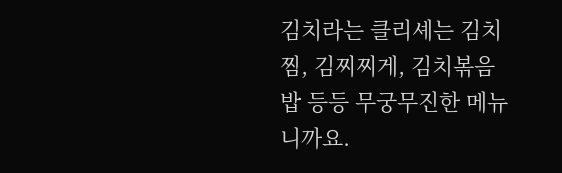김치라는 클리셰는 김치찜, 김찌찌게, 김치볶음밥 등등 무궁무진한 메뉴니까요.